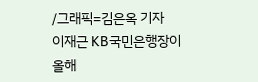/그래픽=김은옥 기자
이재근 KB국민은행장이 올해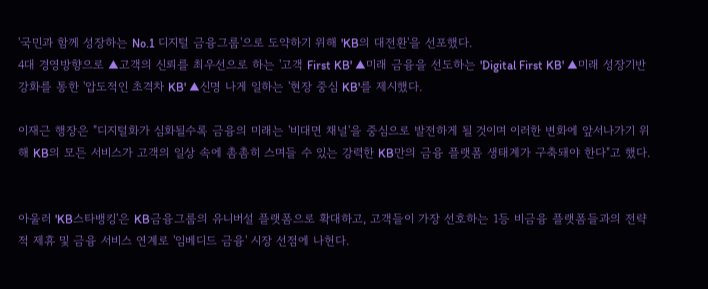'국민과 함께 성장하는 No.1 디지털 금융그룹'으로 도약하기 위해 'KB의 대전환'을 선포했다.
4대 경영방향으로 ▲고객의 신뢰를 최우선으로 하는 '고객 First KB' ▲미래 금융을 선도하는 'Digital First KB' ▲미래 성장기반 강화를 통한 '압도적인 초격차 KB' ▲신명 나게 일하는 '현장 중심 KB'를 제시했다.

이재근 행장은 "디지털화가 심화될수록 금융의 미래는 '비대면 채널'을 중심으로 발전하게 될 것이며 이러한 변화에 앞서나가기 위해 KB의 모든 서비스가 고객의 일상 속에 촘촘히 스며들 수 있는 강력한 KB만의 금융 플랫폼 생태계가 구축돼야 한다"고 했다.


아울러 'KB스타뱅킹'은 KB금융그룹의 유니버설 플랫폼으로 확대하고, 고객들이 가장 선호하는 1등 비금융 플랫폼들과의 전략적 제휴 및 금융 서비스 연계로 '임베디드 금융' 시장 선점에 나헌다.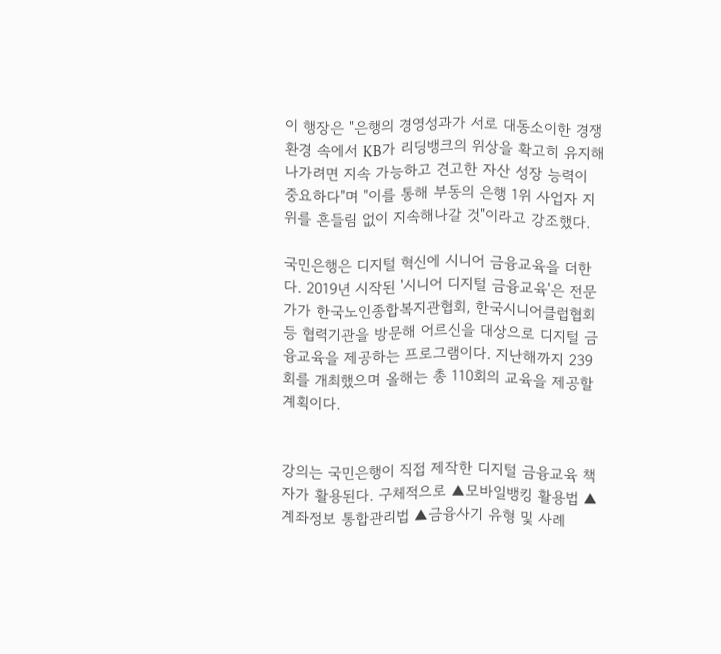이 행장은 "은행의 경영성과가 서로 대동소이한 경쟁환경 속에서 KB가 리딩뱅크의 위상을 확고히 유지해 나가려면 지속 가능하고 견고한 자산 성장 능력이 중요하다"며 "이를 통해 부동의 은행 1위 사업자 지위를 흔들림 없이 지속해나갈 것"이라고 강조했다.

국민은행은 디지털 혁신에 시니어 금융교육을 더한다. 2019년 시작된 '시니어 디지털 금융교육'은 전문가가 한국노인종합복지관협회, 한국시니어클럽협회 등 협력기관을 방문해 어르신을 대상으로 디지털 금융교육을 제공하는 프로그램이다. 지난해까지 239회를 개최했으며 올해는 총 110회의 교육을 제공할 계획이다.


강의는 국민은행이 직접 제작한 디지털 금융교육 책자가 활용된다. 구체적으로 ▲모바일뱅킹 활용법 ▲계좌정보 통합관리법 ▲금융사기 유형 및 사례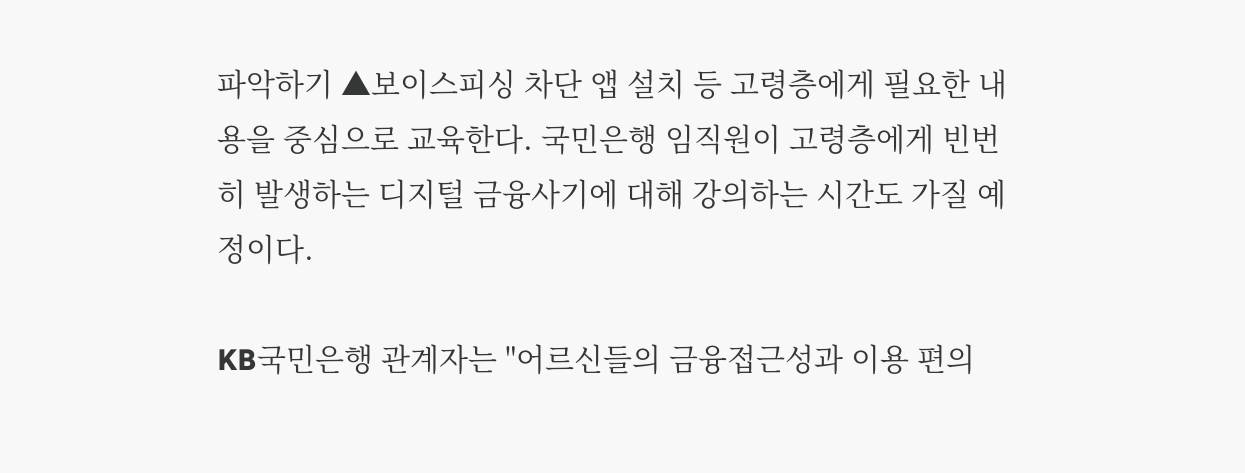파악하기 ▲보이스피싱 차단 앱 설치 등 고령층에게 필요한 내용을 중심으로 교육한다. 국민은행 임직원이 고령층에게 빈번히 발생하는 디지털 금융사기에 대해 강의하는 시간도 가질 예정이다.

KB국민은행 관계자는 "어르신들의 금융접근성과 이용 편의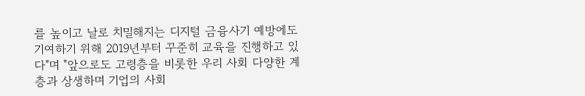를 높이고 날로 치밀해지는 디지털 금융사기 예방에도 기여하기 위해 2019년부터 꾸준히 교육을 진행하고 있다"며 "앞으로도 고령층을 비롯한 우리 사회 다양한 계층과 상생하며 기업의 사회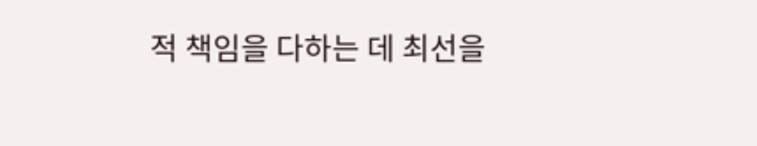적 책임을 다하는 데 최선을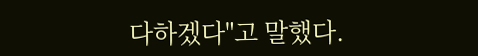다하겠다"고 말했다.